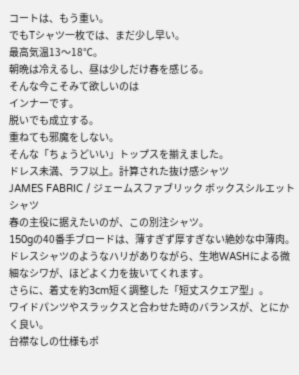コートは、もう重い。
でもTシャツ一枚では、まだ少し早い。
最高気温13〜18℃。
朝晩は冷えるし、昼は少しだけ春を感じる。
そんな今こそみて欲しいのは
インナーです。
脱いでも成立する。
重ねても邪魔をしない。
そんな「ちょうどいい」トップスを揃えました。
ドレス未満、ラフ以上。計算された抜け感シャツ
JAMES FABRIC / ジェームスファブリック ボックスシルエット シャツ
春の主役に据えたいのが、この別注シャツ。
150gの40番手ブロードは、薄すぎず厚すぎない絶妙な中薄肉。
ドレスシャツのようなハリがありながら、生地WASHによる微細なシワが、ほどよく力を抜いてくれます。
さらに、着丈を約3cm短く調整した「短丈スクエア型」。
ワイドパンツやスラックスと合わせた時のバランスが、とにかく良い。
台襟なしの仕様もポ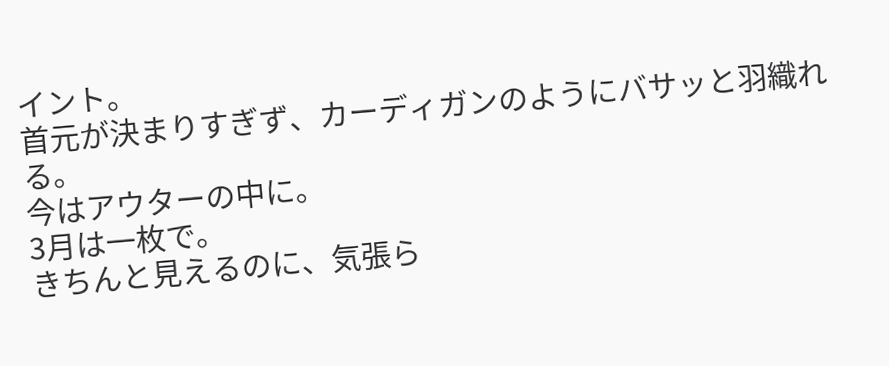イント。
首元が決まりすぎず、カーディガンのようにバサッと羽織れる。
今はアウターの中に。
3月は一枚で。
きちんと見えるのに、気張ら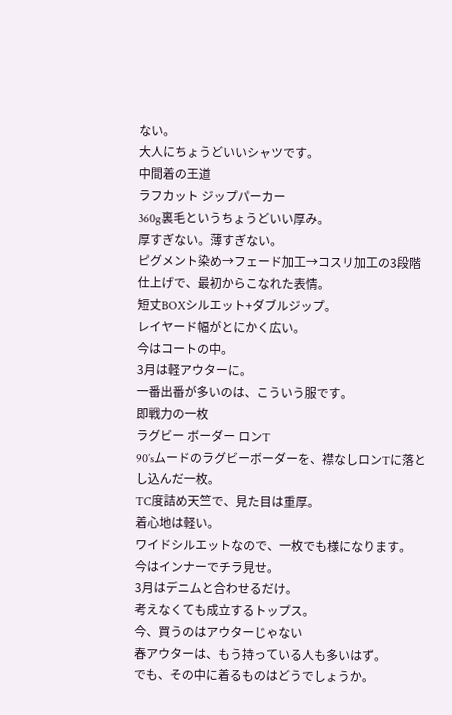ない。
大人にちょうどいいシャツです。
中間着の王道
ラフカット ジップパーカー
360g裏毛というちょうどいい厚み。
厚すぎない。薄すぎない。
ピグメント染め→フェード加工→コスリ加工の3段階仕上げで、最初からこなれた表情。
短丈BOXシルエット+ダブルジップ。
レイヤード幅がとにかく広い。
今はコートの中。
3月は軽アウターに。
一番出番が多いのは、こういう服です。
即戦力の一枚
ラグビー ボーダー ロンT
90’sムードのラグビーボーダーを、襟なしロンTに落とし込んだ一枚。
TC度詰め天竺で、見た目は重厚。
着心地は軽い。
ワイドシルエットなので、一枚でも様になります。
今はインナーでチラ見せ。
3月はデニムと合わせるだけ。
考えなくても成立するトップス。
今、買うのはアウターじゃない
春アウターは、もう持っている人も多いはず。
でも、その中に着るものはどうでしょうか。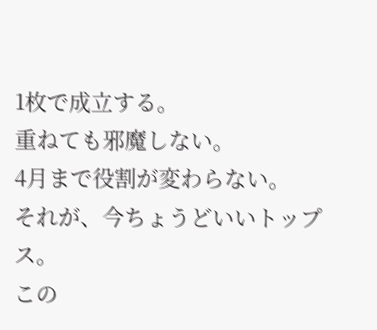1枚で成立する。
重ねても邪魔しない。
4月まで役割が変わらない。
それが、今ちょうどいいトップス。
この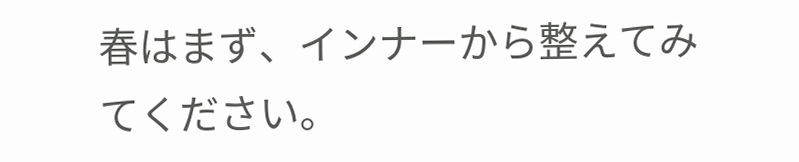春はまず、インナーから整えてみてください。